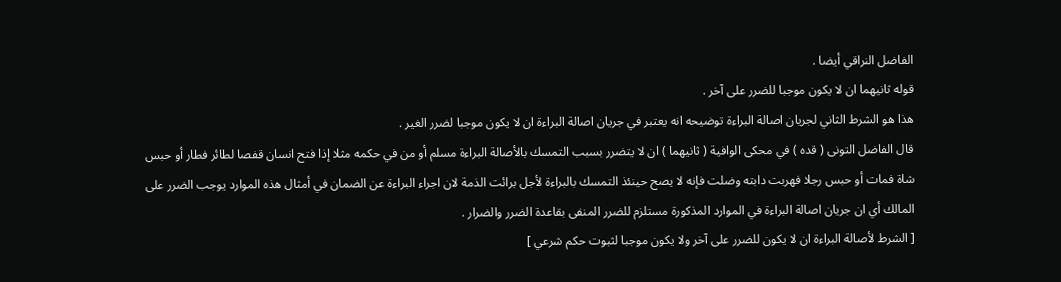الفاضل النراقي أيضا .
قوله ثانيهما ان لا يكون موجبا للضرر على آخر .
هذا هو الشرط الثاني لجريان اصالة البراءة توضيحه انه يعتبر في جريان اصالة البراءة ان لا يكون موجبا لضرر الغير .
قال الفاضل التونى ( قده ) في محكى الوافية ( ثانيهما ) ان لا يتضرر بسبب التمسك بالأصالة البراءة مسلم أو من في حكمه مثلا إذا فتح انسان قفصا لطائر فطار أو حبس شاة فمات أو حبس رجلا فهربت دابته وضلت فإنه لا يصح حينئذ التمسك بالبراءة لأجل برائت الذمة لان اجراء البراءة عن الضمان في أمثال هذه الموارد يوجب الضرر على المالك أي ان جريان اصالة البراءة في الموارد المذكورة مستلزم للضرر المنفى بقاعدة الضرر والضرار .
[ الشرط لأصالة البراءة ان لا يكون للضرر على آخر ولا يكون موجبا لثبوت حكم شرعي ]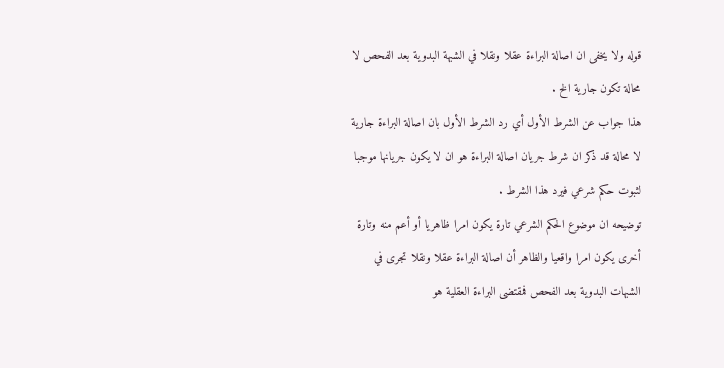قوله ولا يخفى ان اصالة البراءة عقلا ونقلا في الشبهة البدوية بعد الفحص لا محالة تكون جارية الخ .
هذا جواب عن الشرط الأول أي رد الشرط الأول بان اصالة البراءة جارية لا محالة قد ذكر ان شرط جريان اصالة البراءة هو ان لا يكون جريانها موجبا لثبوت حكم شرعي فيرد هذا الشرط .
توضيحه ان موضوع الحكم الشرعي تارة يكون امرا ظاهريا أو أعم منه وتارة أخرى يكون امرا واقعيا والظاهر أن اصالة البراءة عقلا ونقلا تجرى في الشبهات البدوية بعد الفحص فمقتضى البراءة العقلية هو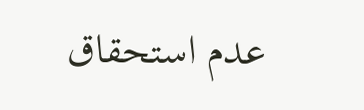عدم استحقاق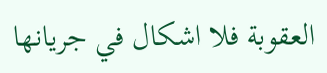العقوبة فلا اشكال في جريانها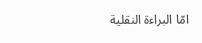امّا البراءة النقلية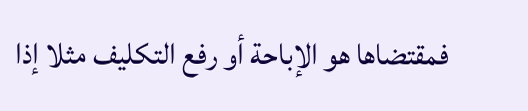فمقتضاها هو الإباحة أو رفع التكليف مثلا إذا